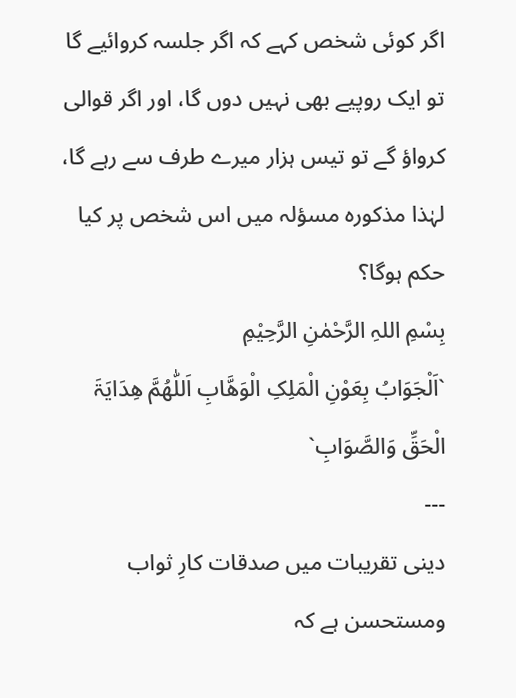اگر کوئی شخص کہے کہ اگر جلسہ کروائیے گا تو ایک روپیے بھی نہیں دوں گا، اور اگر قوالی کرواؤ گے تو تیس ہزار میرے طرف سے رہے گا، لہٰذا مذکورہ مسؤلہ میں اس شخص پر کیا حکم ہوگا؟
بِسْمِ اللہِ الرَّحْمٰنِ الرَّحِیْمِ
`اَلْجَوَابُ بِعَوْنِ الْمَلِکِ الْوَھَّابِ اَللّٰھُمَّ ھِدَایَۃَ الْحَقِّ وَالصَّوَابِ`
---
دینی تقریبات میں صدقات کارِ ثواب ومستحسن ہے کہ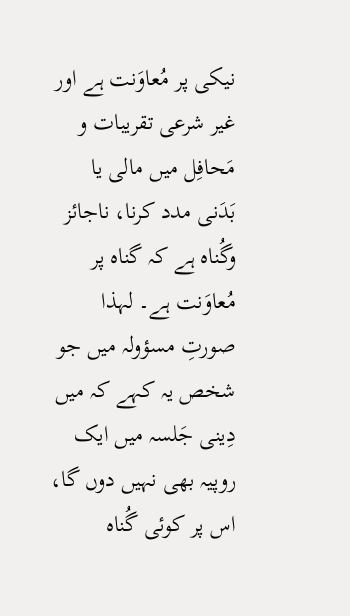نیکی پر مُعاوَنت ہے اور غیر شرعی تقریبات و مَحافِل میں مالی یا بَدَنی مدد کرنا، ناجائز وگُناہ ہے کہ گناہ پر مُعاوَنت ہے۔ لہذا صورتِ مسؤولہ میں جو شخص یہ کہے کہ میں دِینی جَلسہ میں ایک روپیہ بھی نہیں دوں گا، اس پر کوئی گُناہ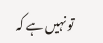تو نہیں ہے کہ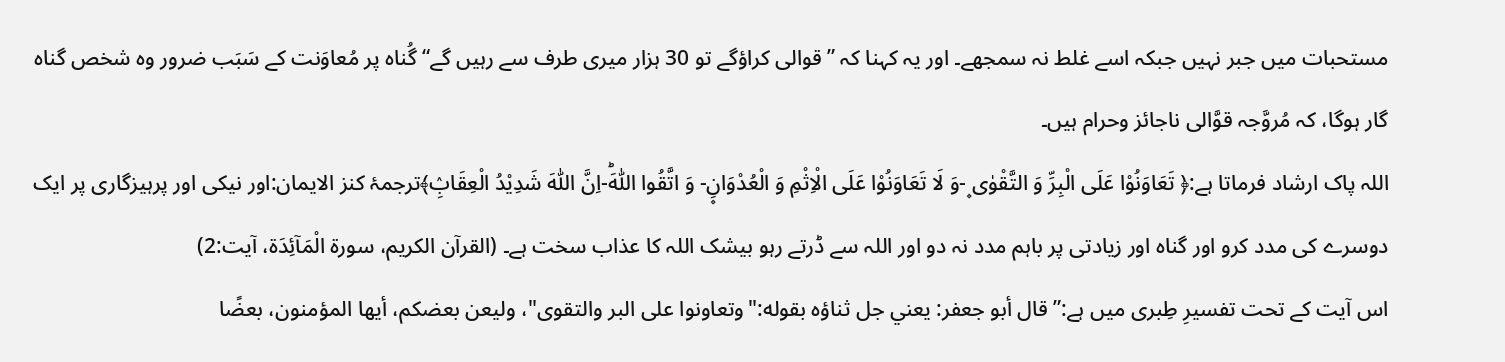مستحبات میں جبر نہیں جبکہ اسے غلط نہ سمجھے۔ اور یہ کہنا کہ ”قوالی کراؤگے تو 30 ہزار میری طرف سے رہیں گے“ گُناہ پر مُعاوَنت کے سَبَب ضرور وہ شخص گناہ گار ہوگا، کہ مُروَّجہ قوَّالی ناجائز وحرام ہیں۔
اللہ پاک ارشاد فرماتا ہے:﴿ تَعَاوَنُوْا عَلَى الْبِرِّ وَ التَّقْوٰى ۪-وَ لَا تَعَاوَنُوْا عَلَى الْاِثْمِ وَ الْعُدْوَانِ۪- وَ اتَّقُوا اللّٰهَؕ-اِنَّ اللّٰهَ شَدِیْدُ الْعِقَابِٛ﴾ترجمۂ کنز الایمان:اور نیکی اور پرہیزگاری پر ایک دوسرے کی مدد کرو اور گناہ اور زیادتی پر باہم مدد نہ دو اور اللہ سے ڈرتے رہو بیشک اللہ کا عذاب سخت ہے۔ (القرآن الکریم، سورة الْمَآئِدَة، آیت:2)
اس آیت کے تحت تفسیرِ طِبری میں ہے:”قال أبو جعفر: يعني جل ثناؤه بقوله:"وتعاونوا على البر والتقوى"، وليعن بعضكم، أيها المؤمنون، بعضًا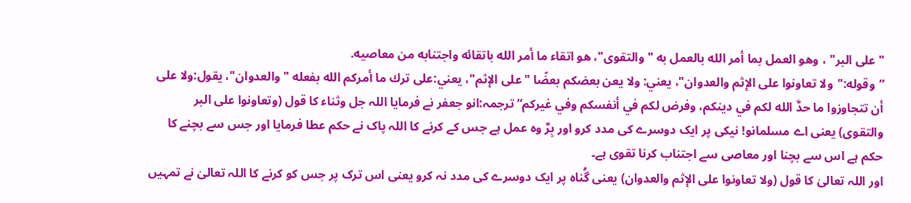"على البر" ، وهو العمل بما أمر الله بالعمل به "والتقوى"، هو اتقاء ما أمر الله باتقائه واجتنابه من معاصيه.
”وقوله:"ولا تعاونوا على الإثم والعدوان"، يعني: ولا يعن بعضكم بعضًا "على الإثم"، يعني:على ترك ما أمركم الله بفعله "والعدوان"، يقول:ولا على أن تتجاوزوا ما حدَّ الله لكم في دينكم، وفرض لكم في أنفسكم وفي غيركم“ ترجمہ:انو جعفر نے فرمایا اللہ جل وثناء کا قول (وتعاونوا على البر والتقوى) یعنی اے مسلمانو! نیکی پر ایک دوسرے کی مدد کرو اور بِرٌ وہ عمل ہے جس کے کرنے کا اللہ پاک نے حکم عطا فرمایا اور جس سے بچنے کا حکم ہے اس سے بچنا اور معاصی سے اجتناب کرنا تقوی ہے۔
اور اللہ تعالیٰ کا قول (ولا تعاونوا على الإثم والعدوان) یعنی گُناہ پر ایک دوسرے کی مدد نہ کرو یعنی اس ترک پر جس کو کرنے کا اللہ تعالیٰ نے تمہیں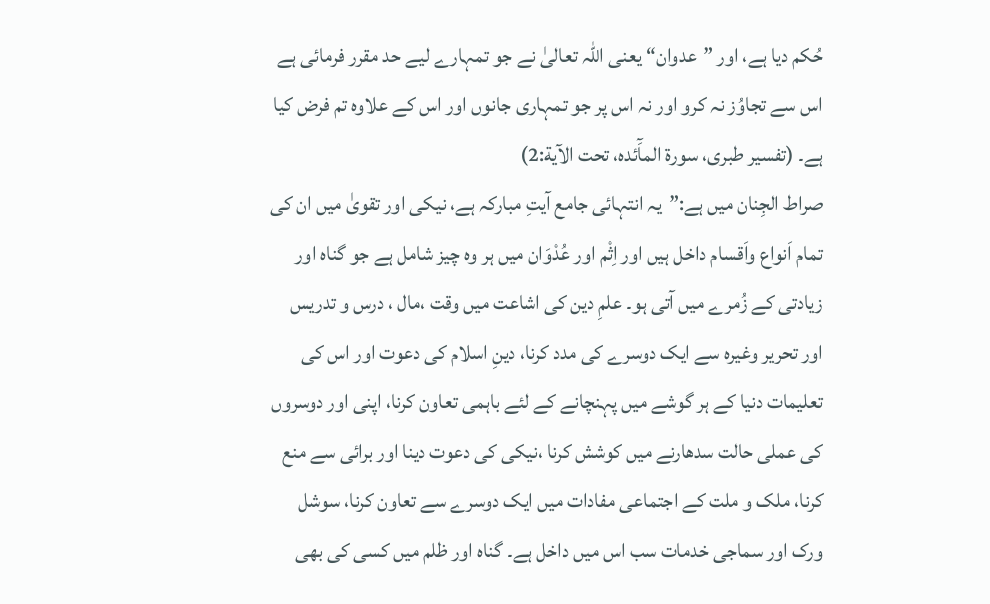حُکم دیا ہے، اور ”عدوان“ یعنی اللہ تعالیٰ نے جو تمہارے لیے حد مقرر فرمائی ہے اس سے تجاوُز نہ کرو اور نہ اس پر جو تمہاری جانوں اور اس کے علاوہ تم فرض کیا ہے۔ (تفسیر طبری، سورۃ المآَئدہ، تحت الآية:2)
صراط الجِنان میں ہے:”یہ انتہائی جامع آیتِ مبارکہ ہے، نیکی اور تقویٰ میں ان کی تمام اَنواع واَقسام داخل ہیں اور اِثْم اور عُدْوَان میں ہر وہ چیز شامل ہے جو گناہ اور زیادتی کے زُمرے میں آتی ہو۔ علمِ دین کی اشاعت میں وقت ،مال ، درس و تدریس اور تحریر وغیرہ سے ایک دوسرے کی مدد کرنا، دینِ اسلام کی دعوت اور اس کی تعلیمات دنیا کے ہر گوشے میں پہنچانے کے لئے باہمی تعاون کرنا، اپنی اور دوسروں کی عملی حالت سدھارنے میں کوشش کرنا ،نیکی کی دعوت دینا اور برائی سے منع کرنا، ملک و ملت کے اجتماعی مفادات میں ایک دوسرے سے تعاون کرنا، سوشل ورک اور سماجی خدمات سب اس میں داخل ہے۔ گناہ اور ظلم میں کسی کی بھی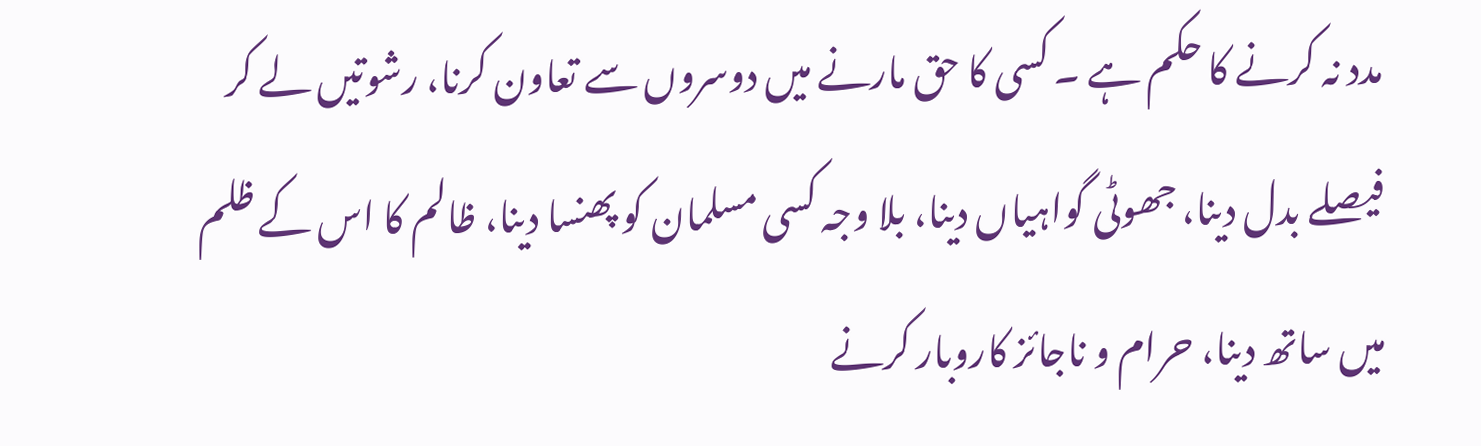مدد نہ کرنے کا حکم ہے ۔ کسی کا حق مارنے میں دوسروں سے تعاون کرنا، رشوتیں لے کر فیصلے بدل دینا، جھوٹی گواہیاں دینا، بلا وجہ کسی مسلمان کو پھنسا دینا، ظالم کا اس کے ظلم میں ساتھ دینا، حرام و ناجائز کاروبار کرنے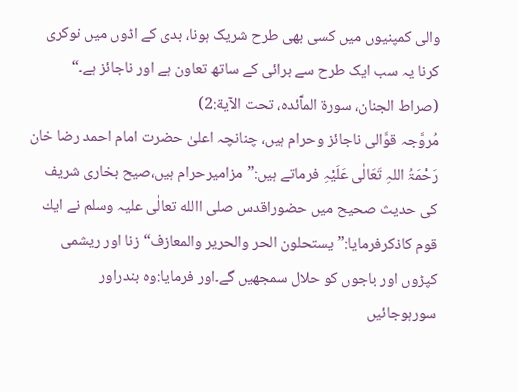والی کمپنیوں میں کسی بھی طرح شریک ہونا، بدی کے اڈوں میں نوکری کرنا یہ سب ایک طرح سے برائی کے ساتھ تعاون ہے اور ناجائز ہے۔“ (صراط الجنان، سورۃ المآَئدہ، تحت الآية:2)
مُروَّجہ قوَّالی ناجائز وحرام ہیں، چنانچہ اعلیٰ حضرت امام احمد رضا خان رَحْمَۃُ اللہِ تَعَالٰی عَلَیْہِ فرماتے ہیں:”مزامیرحرام ہیں،صیح بخاری شریف کی حدیث صحیح میں حضوراقدس صلی االله تعالٰی علیہ وسلم نے ایك قوم کاذکرفرمایا:” یستحلون الحر والحریر والمعازف“ زنا اور ریشمی کپڑوں اور باجوں کو حلال سمجھیں گے۔اور فرمایا:وہ بندراور سورہوجائیں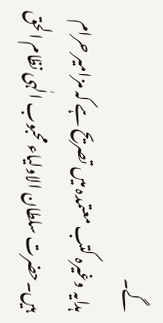گے۔
ہدایہ وغیرہ کتب معتمدہ میں تصریح ہے کہ مزامیر حرام ہیں۔حضرت سلطان الاولیاء محبوب الٰہی نظام الحق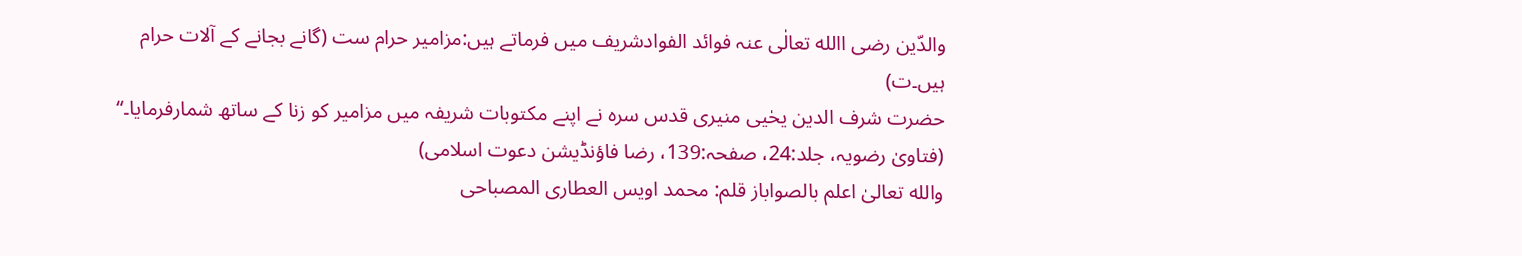والدّین رضی االله تعالٰی عنہ فوائد الفوادشریف میں فرماتے ہیں:مزامیر حرام ست (گانے بجانے کے آلات حرام ہیں۔ت)
حضرت شرف الدین یحٰیی منیری قدس سرہ نے اپنے مکتوبات شریفہ میں مزامیر کو زنا کے ساتھ شمارفرمایا۔“ (فتاویٰ رضویہ، جلد:24، صفحہ:139، رضا فاؤنڈیشن دعوت اسلامی)
والله تعالیٰ اعلم بالصواباز قلم: محمد اویس العطاری المصباحی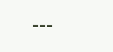---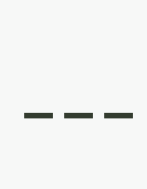---